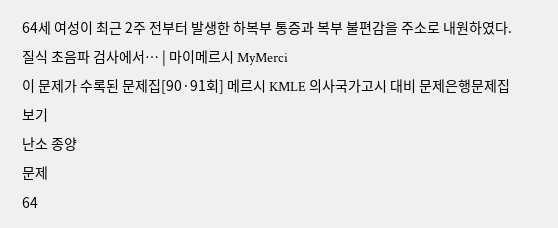64세 여성이 최근 2주 전부터 발생한 하복부 통증과 복부 불편감을 주소로 내원하였다. 질식 초음파 검사에서… | 마이메르시 MyMerci
이 문제가 수록된 문제집[90·91회] 메르시 KMLE 의사국가고시 대비 문제은행문제집 보기
난소 종양
문제
64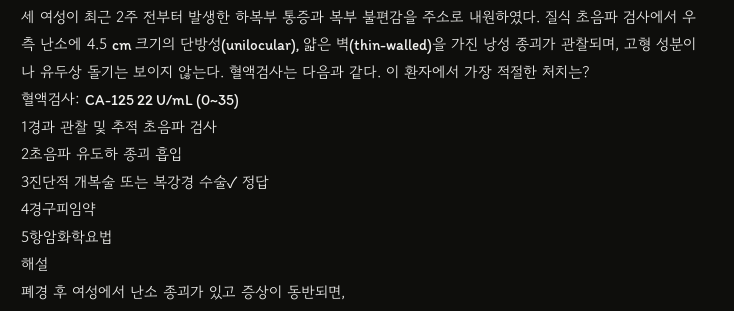세 여성이 최근 2주 전부터 발생한 하복부 통증과 복부 불편감을 주소로 내원하였다. 질식 초음파 검사에서 우측 난소에 4.5 cm 크기의 단방성(unilocular), 얇은 벽(thin-walled)을 가진 낭성 종괴가 관찰되며, 고형 성분이나 유두상 돌기는 보이지 않는다. 혈액검사는 다음과 같다. 이 환자에서 가장 적절한 처치는?
혈액검사: CA-125 22 U/mL (0~35)
1경과 관찰 및 추적 초음파 검사
2초음파 유도하 종괴 흡입
3진단적 개복술 또는 복강경 수술✓ 정답
4경구피임약
5항암화학요법
해설
폐경 후 여성에서 난소 종괴가 있고 증상이 동반되면,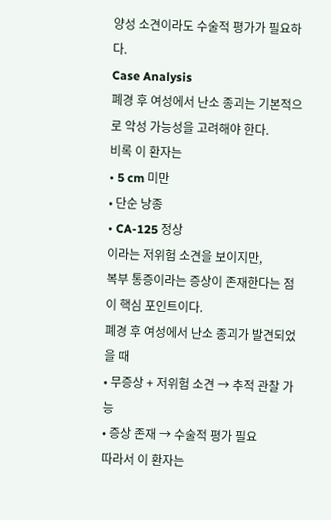양성 소견이라도 수술적 평가가 필요하다.
Case Analysis
폐경 후 여성에서 난소 종괴는 기본적으로 악성 가능성을 고려해야 한다.
비록 이 환자는
• 5 cm 미만
• 단순 낭종
• CA-125 정상
이라는 저위험 소견을 보이지만,
복부 통증이라는 증상이 존재한다는 점이 핵심 포인트이다.
폐경 후 여성에서 난소 종괴가 발견되었을 때
• 무증상 + 저위험 소견 → 추적 관찰 가능
• 증상 존재 → 수술적 평가 필요
따라서 이 환자는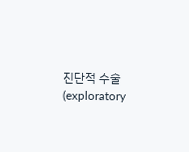진단적 수술(exploratory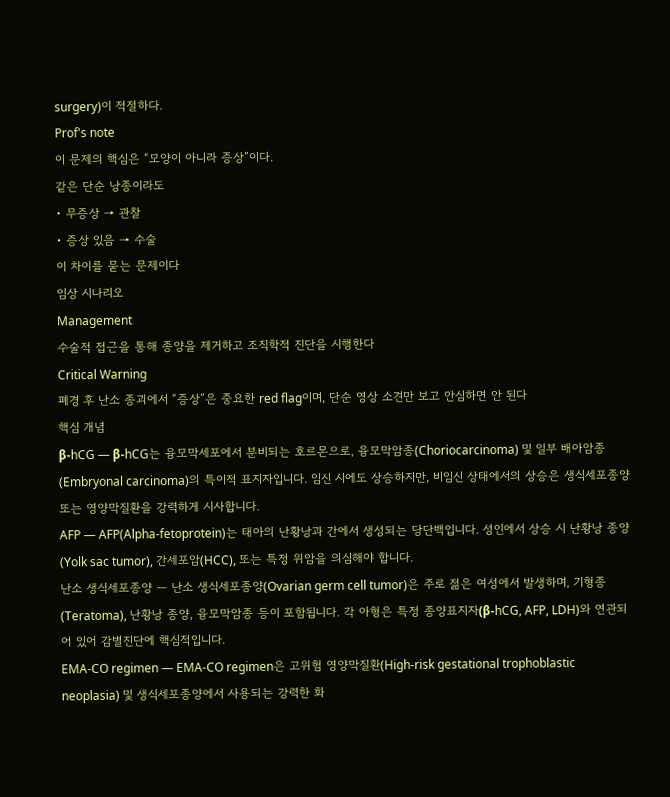surgery)이 적절하다.
Prof's note
이 문제의 핵심은 “모양이 아니라 증상”이다.
같은 단순 낭종이라도
• 무증상 → 관찰
• 증상 있음 → 수술
이 차이를 묻는 문제이다
임상 시나리오
Management
수술적 접근을 통해 종양을 제거하고 조직학적 진단을 시행한다
Critical Warning
폐경 후 난소 종괴에서 “증상”은 중요한 red flag이며, 단순 영상 소견만 보고 안심하면 안 된다
핵심 개념
β-hCG — β-hCG는 융모막세포에서 분비되는 호르몬으로, 융모막암종(Choriocarcinoma) 및 일부 배아암종(Embryonal carcinoma)의 특이적 표지자입니다. 임신 시에도 상승하지만, 비임신 상태에서의 상승은 생식세포종양 또는 영양막질환을 강력하게 시사합니다.
AFP — AFP(Alpha-fetoprotein)는 태아의 난황낭과 간에서 생성되는 당단백입니다. 성인에서 상승 시 난황낭 종양(Yolk sac tumor), 간세포암(HCC), 또는 특정 위암을 의심해야 합니다.
난소 생식세포종양 — 난소 생식세포종양(Ovarian germ cell tumor)은 주로 젊은 여성에서 발생하며, 기형종(Teratoma), 난황낭 종양, 융모막암종 등이 포함됩니다. 각 아형은 특정 종양표지자(β-hCG, AFP, LDH)와 연관되어 있어 감별진단에 핵심적입니다.
EMA-CO regimen — EMA-CO regimen은 고위험 영양막질환(High-risk gestational trophoblastic neoplasia) 및 생식세포종양에서 사용되는 강력한 화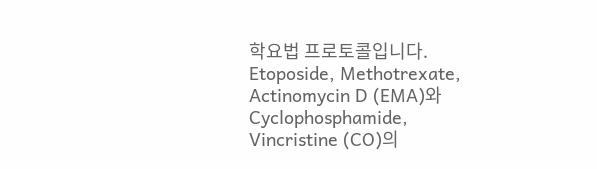학요법 프로토콜입니다. Etoposide, Methotrexate, Actinomycin D (EMA)와 Cyclophosphamide, Vincristine (CO)의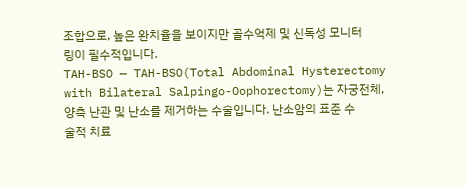조합으로, 높은 완치율을 보이지만 골수억제 및 신독성 모니터링이 필수적입니다.
TAH-BSO — TAH-BSO(Total Abdominal Hysterectomy with Bilateral Salpingo-Oophorectomy)는 자궁전체, 양측 난관 및 난소를 제거하는 수술입니다. 난소암의 표준 수술적 치료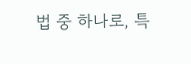법 중 하나로, 특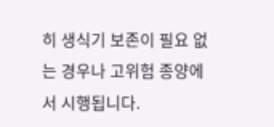히 생식기 보존이 필요 없는 경우나 고위험 종양에서 시행됩니다.